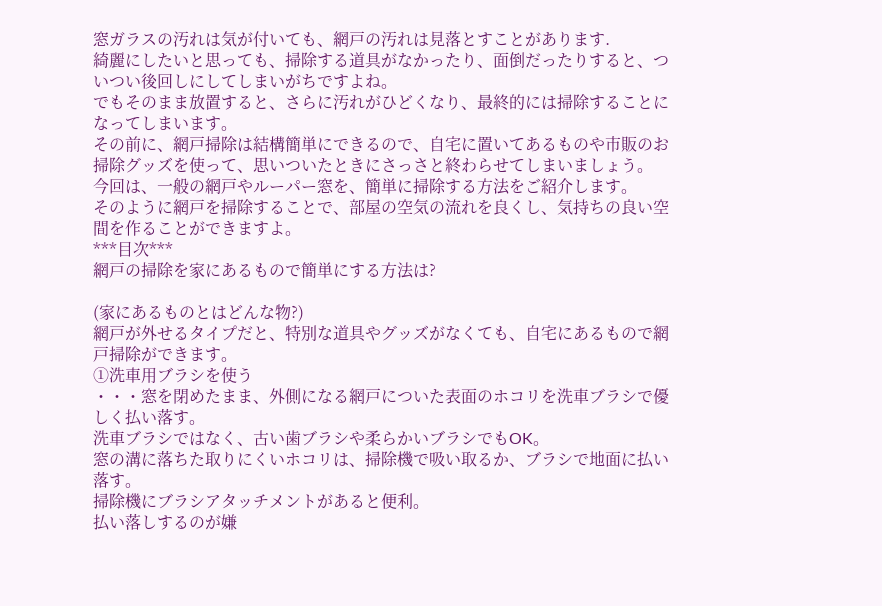窓ガラスの汚れは気が付いても、網戸の汚れは見落とすことがあります.
綺麗にしたいと思っても、掃除する道具がなかったり、面倒だったりすると、ついつい後回しにしてしまいがちですよね。
でもそのまま放置すると、さらに汚れがひどくなり、最終的には掃除することになってしまいます。
その前に、網戸掃除は結構簡単にできるので、自宅に置いてあるものや市販のお掃除グッズを使って、思いついたときにさっさと終わらせてしまいましょう。
今回は、一般の網戸やルーパー窓を、簡単に掃除する方法をご紹介します。
そのように網戸を掃除することで、部屋の空気の流れを良くし、気持ちの良い空間を作ることができますよ。
***目次***
網戸の掃除を家にあるもので簡単にする方法は?

(家にあるものとはどんな物?)
網戸が外せるタイプだと、特別な道具やグッズがなくても、自宅にあるもので網戸掃除ができます。
①洗車用ブラシを使う
・・・窓を閉めたまま、外側になる網戸についた表面のホコリを洗車ブラシで優しく払い落す。
洗車ブラシではなく、古い歯ブラシや柔らかいブラシでもOK。
窓の溝に落ちた取りにくいホコリは、掃除機で吸い取るか、ブラシで地面に払い落す。
掃除機にブラシアタッチメントがあると便利。
払い落しするのが嫌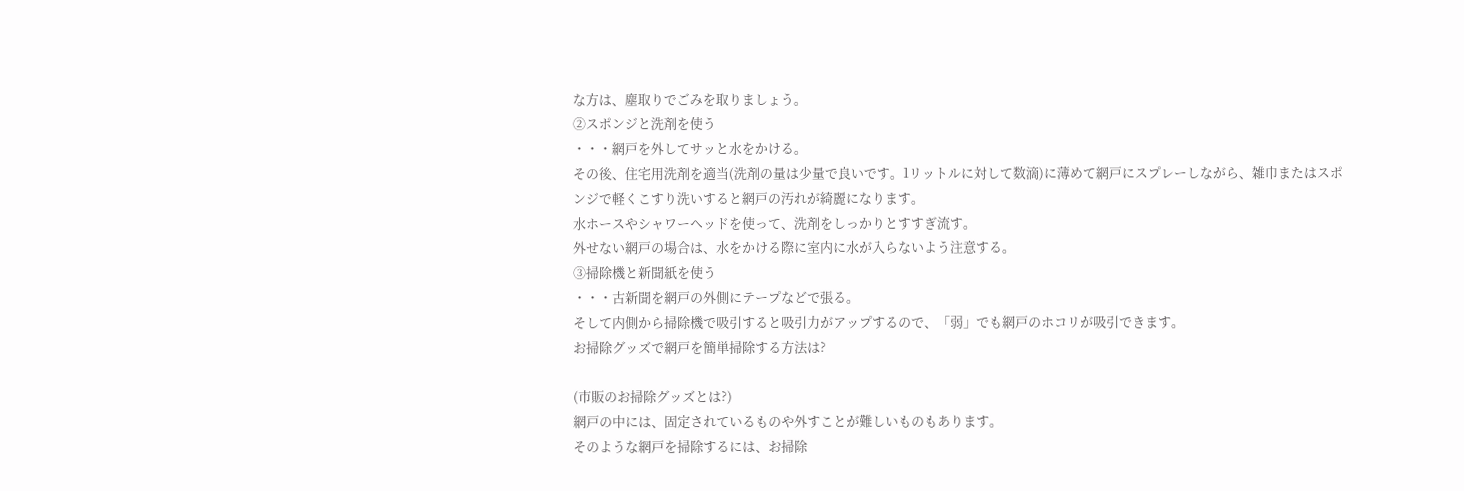な方は、塵取りでごみを取りましょう。
②スポンジと洗剤を使う
・・・網戸を外してサッと水をかける。
その後、住宅用洗剤を適当(洗剤の量は少量で良いです。1リットルに対して数滴)に薄めて網戸にスプレーしながら、雑巾またはスポンジで軽くこすり洗いすると網戸の汚れが綺麗になります。
水ホースやシャワーヘッドを使って、洗剤をしっかりとすすぎ流す。
外せない網戸の場合は、水をかける際に室内に水が入らないよう注意する。
③掃除機と新聞紙を使う
・・・古新聞を網戸の外側にテープなどで張る。
そして内側から掃除機で吸引すると吸引力がアップするので、「弱」でも網戸のホコリが吸引できます。
お掃除グッズで網戸を簡単掃除する方法は?

(市販のお掃除グッズとは?)
網戸の中には、固定されているものや外すことが難しいものもあります。
そのような網戸を掃除するには、お掃除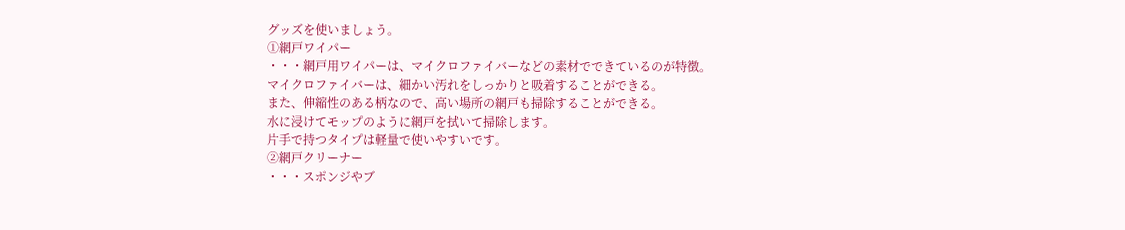グッズを使いましょう。
①網戸ワイパー
・・・網戸用ワイパーは、マイクロファイバーなどの素材でできているのが特徴。
マイクロファイバーは、細かい汚れをしっかりと吸着することができる。
また、伸縮性のある柄なので、高い場所の網戸も掃除することができる。
水に浸けてモップのように網戸を拭いて掃除します。
片手で持つタイプは軽量で使いやすいです。
②網戸クリーナー
・・・スポンジやブ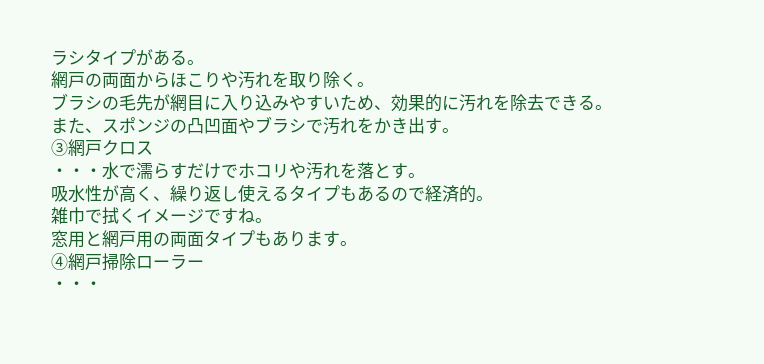ラシタイプがある。
網戸の両面からほこりや汚れを取り除く。
ブラシの毛先が網目に入り込みやすいため、効果的に汚れを除去できる。
また、スポンジの凸凹面やブラシで汚れをかき出す。
③網戸クロス
・・・水で濡らすだけでホコリや汚れを落とす。
吸水性が高く、繰り返し使えるタイプもあるので経済的。
雑巾で拭くイメージですね。
窓用と網戸用の両面タイプもあります。
④網戸掃除ローラー
・・・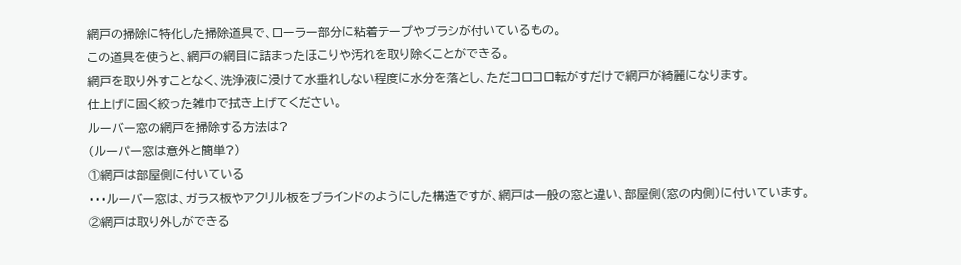網戸の掃除に特化した掃除道具で、ローラー部分に粘着テープやブラシが付いているもの。
この道具を使うと、網戸の網目に詰まったほこりや汚れを取り除くことができる。
網戸を取り外すことなく、洗浄液に浸けて水垂れしない程度に水分を落とし、ただコロコロ転がすだけで網戸が綺麗になります。
仕上げに固く絞った雑巾で拭き上げてください。
ルーバー窓の網戸を掃除する方法は?
(ルーパー窓は意外と簡単?)
①網戸は部屋側に付いている
・・・ルーバー窓は、ガラス板やアクリル板をブラインドのようにした構造ですが、網戸は一般の窓と違い、部屋側(窓の内側)に付いています。
②網戸は取り外しができる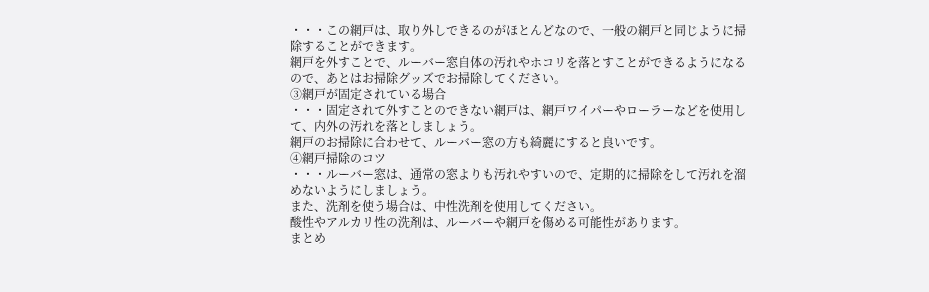・・・この網戸は、取り外しできるのがほとんどなので、一般の網戸と同じように掃除することができます。
網戸を外すことで、ルーバー窓自体の汚れやホコリを落とすことができるようになるので、あとはお掃除グッズでお掃除してください。
③網戸が固定されている場合
・・・固定されて外すことのできない網戸は、網戸ワイパーやローラーなどを使用して、内外の汚れを落としましょう。
網戸のお掃除に合わせて、ルーバー窓の方も綺麗にすると良いです。
④網戸掃除のコツ
・・・ルーバー窓は、通常の窓よりも汚れやすいので、定期的に掃除をして汚れを溜めないようにしましょう。
また、洗剤を使う場合は、中性洗剤を使用してください。
酸性やアルカリ性の洗剤は、ルーバーや網戸を傷める可能性があります。
まとめ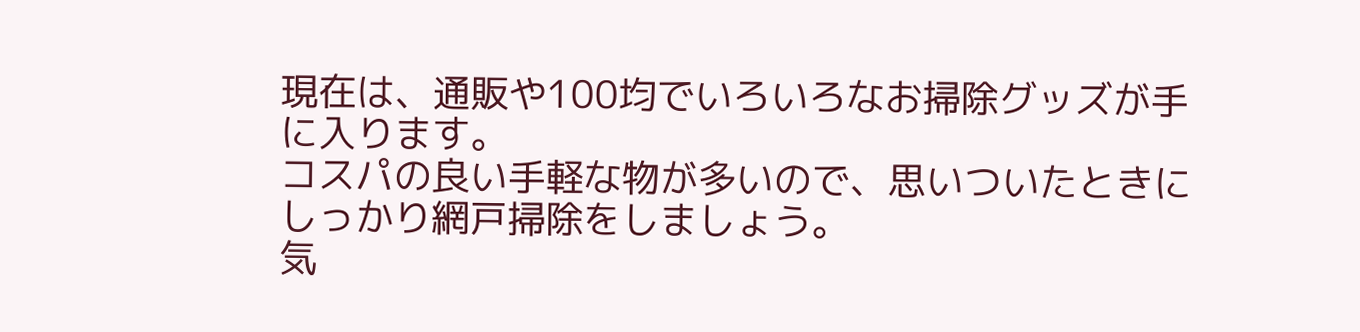現在は、通販や100均でいろいろなお掃除グッズが手に入ります。
コスパの良い手軽な物が多いので、思いついたときにしっかり網戸掃除をしましょう。
気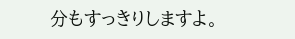分もすっきりしますよ。